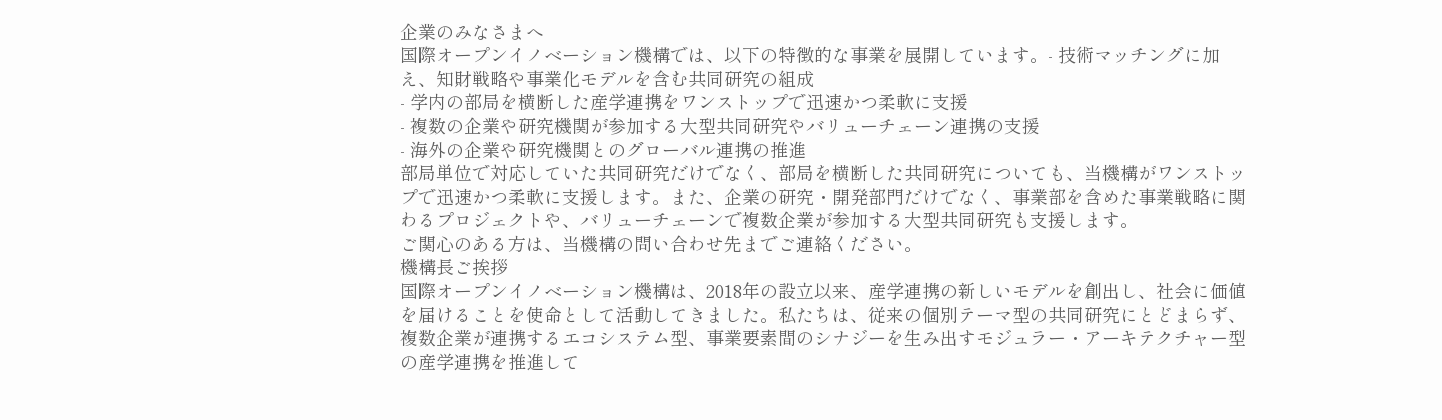企業のみなさまへ
国際オープンイノベーション機構では、以下の特徴的な事業を展開しています。- 技術マッチングに加え、知財戦略や事業化モデルを含む共同研究の組成
- 学内の部局を横断した産学連携をワンストップで迅速かつ柔軟に支援
- 複数の企業や研究機関が参加する大型共同研究やバリューチェーン連携の支援
- 海外の企業や研究機関とのグローバル連携の推進
部局単位で対応していた共同研究だけでなく、部局を横断した共同研究についても、当機構がワンストップで迅速かつ柔軟に支援します。また、企業の研究・開発部門だけでなく、事業部を含めた事業戦略に関わるプロジェクトや、バリューチェーンで複数企業が参加する大型共同研究も支援します。
ご関心のある方は、当機構の問い合わせ先までご連絡ください。
機構長ご挨拶
国際オープンイノベーション機構は、2018年の設立以来、産学連携の新しいモデルを創出し、社会に価値を届けることを使命として活動してきました。私たちは、従来の個別テーマ型の共同研究にとどまらず、複数企業が連携するエコシステム型、事業要素間のシナジーを生み出すモジュラー・アーキテクチャー型の産学連携を推進して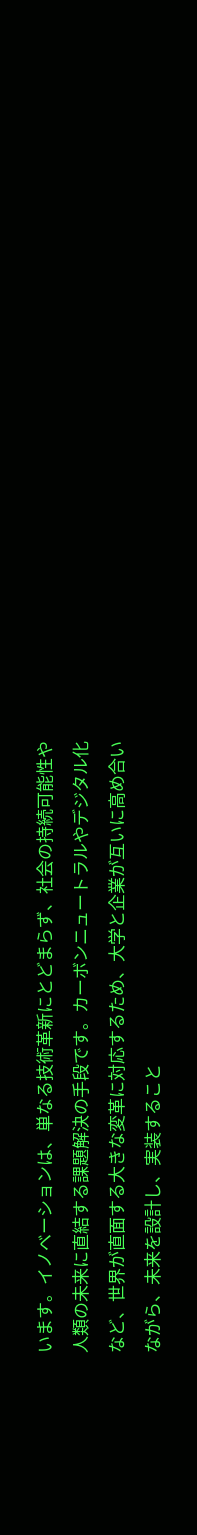います。イノベーションは、単なる技術革新にとどまらず、社会の持続可能性や人類の未来に直結する課題解決の手段です。カーボンニュートラルやデジタル化など、世界が直面する大きな変革に対応するため、大学と企業が互いに高め合いながら、未来を設計し、実装すること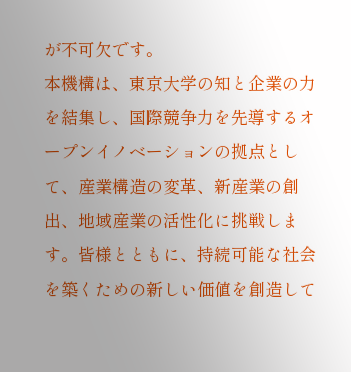が不可欠です。
本機構は、東京大学の知と企業の力を結集し、国際競争力を先導するオープンイノベーションの拠点として、産業構造の変革、新産業の創出、地域産業の活性化に挑戦します。皆様とともに、持続可能な社会を築くための新しい価値を創造して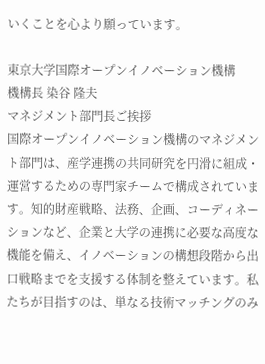いくことを心より願っています。

東京大学国際オープンイノベーション機構
機構長 染谷 隆夫
マネジメント部門長ご挨拶
国際オープンイノベーション機構のマネジメント部門は、産学連携の共同研究を円滑に組成・運営するための専門家チームで構成されています。知的財産戦略、法務、企画、コーディネーションなど、企業と大学の連携に必要な高度な機能を備え、イノベーションの構想段階から出口戦略までを支援する体制を整えています。私たちが目指すのは、単なる技術マッチングのみ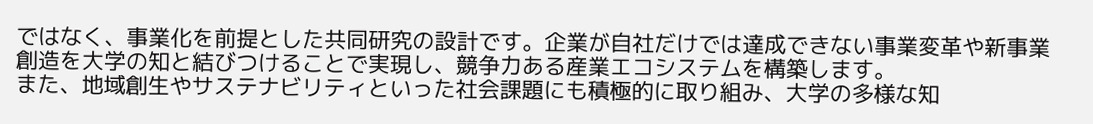ではなく、事業化を前提とした共同研究の設計です。企業が自社だけでは達成できない事業変革や新事業創造を大学の知と結びつけることで実現し、競争力ある産業エコシステムを構築します。
また、地域創生やサステナビリティといった社会課題にも積極的に取り組み、大学の多様な知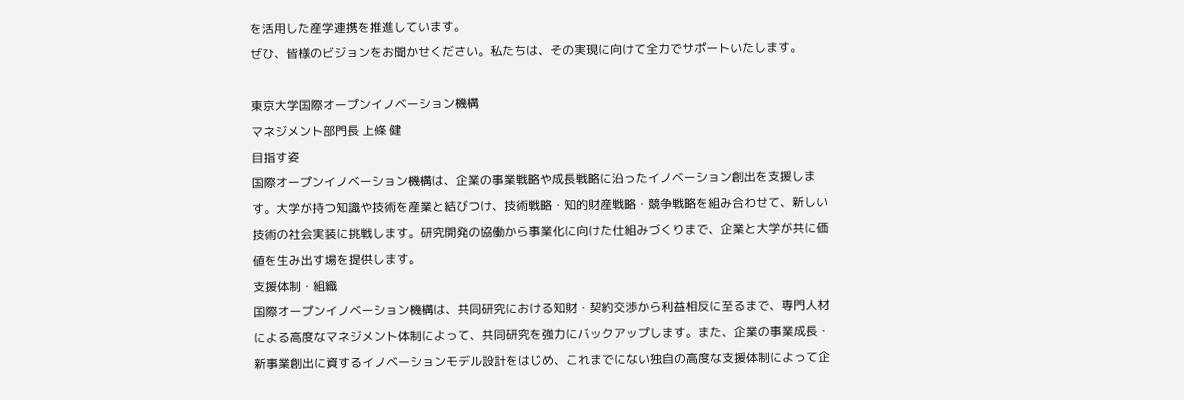を活用した産学連携を推進しています。
ぜひ、皆様のビジョンをお聞かせください。私たちは、その実現に向けて全力でサポートいたします。

東京大学国際オープンイノベーション機構
マネジメント部門長 上條 健
目指す姿
国際オープンイノベーション機構は、企業の事業戦略や成長戦略に沿ったイノベーション創出を支援します。大学が持つ知識や技術を産業と結びつけ、技術戦略・知的財産戦略・競争戦略を組み合わせて、新しい技術の社会実装に挑戦します。研究開発の協働から事業化に向けた仕組みづくりまで、企業と大学が共に価値を生み出す場を提供します。
支援体制・組織
国際オープンイノベーション機構は、共同研究における知財・契約交渉から利益相反に至るまで、専門人材による高度なマネジメント体制によって、共同研究を強力にバックアップします。また、企業の事業成長・新事業創出に資するイノベーションモデル設計をはじめ、これまでにない独自の高度な支援体制によって企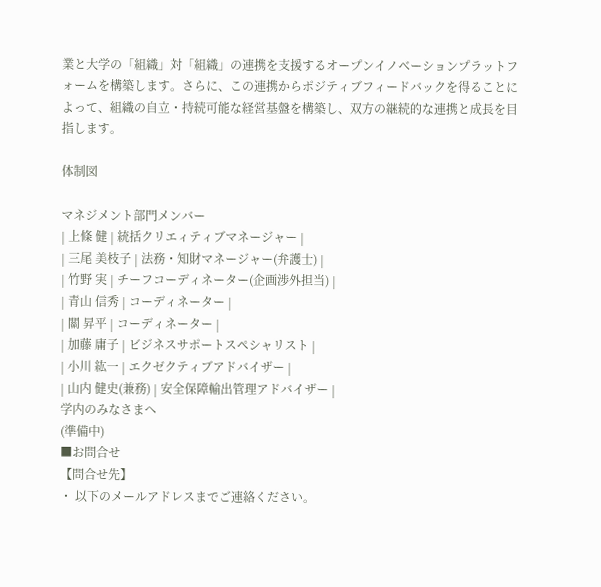業と大学の「組織」対「組織」の連携を支援するオープンイノベーションプラットフォームを構築します。さらに、この連携からポジティブフィードバックを得ることによって、組織の自立・持続可能な経営基盤を構築し、双方の継続的な連携と成長を目指します。

体制図

マネジメント部門メンバー
| 上條 健 | 統括クリエィティブマネージャー |
| 三尾 美枝子 | 法務・知財マネージャー(弁護士) |
| 竹野 実 | チーフコーディネーター(企画渉外担当) |
| 青山 信秀 | コーディネーター |
| 關 昇平 | コーディネーター |
| 加藤 庸子 | ビジネスサポートスペシャリスト |
| 小川 紘一 | エクゼクティブアドバイザー |
| 山内 健史(兼務) | 安全保障輸出管理アドバイザー |
学内のみなさまへ
(準備中)
■お問合せ
【問合せ先】
・ 以下のメールアドレスまでご連絡ください。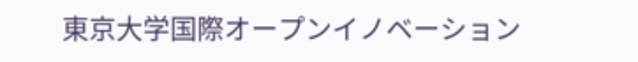東京大学国際オープンイノベーション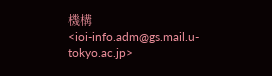機構
<ioi-info.adm@gs.mail.u-tokyo.ac.jp>